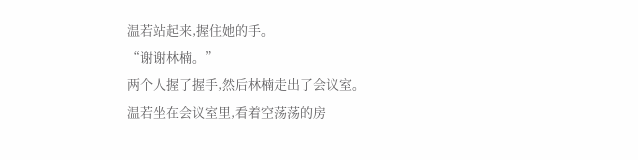温若站起来,握住她的手。
“谢谢林楠。”
两个人握了握手,然后林楠走出了会议室。
温若坐在会议室里,看着空荡荡的房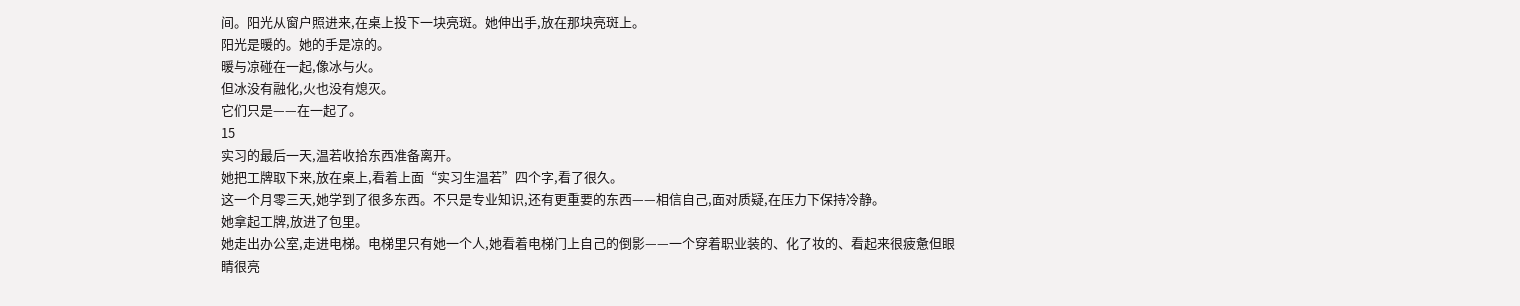间。阳光从窗户照进来,在桌上投下一块亮斑。她伸出手,放在那块亮斑上。
阳光是暖的。她的手是凉的。
暖与凉碰在一起,像冰与火。
但冰没有融化,火也没有熄灭。
它们只是——在一起了。
15
实习的最后一天,温若收拾东西准备离开。
她把工牌取下来,放在桌上,看着上面“实习生温若”四个字,看了很久。
这一个月零三天,她学到了很多东西。不只是专业知识,还有更重要的东西——相信自己,面对质疑,在压力下保持冷静。
她拿起工牌,放进了包里。
她走出办公室,走进电梯。电梯里只有她一个人,她看着电梯门上自己的倒影——一个穿着职业装的、化了妆的、看起来很疲惫但眼睛很亮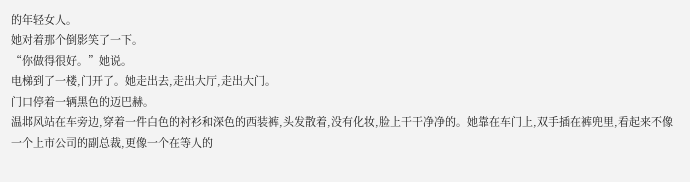的年轻女人。
她对着那个倒影笑了一下。
“你做得很好。”她说。
电梯到了一楼,门开了。她走出去,走出大厅,走出大门。
门口停着一辆黑色的迈巴赫。
温邶风站在车旁边,穿着一件白色的衬衫和深色的西装裤,头发散着,没有化妆,脸上干干净净的。她靠在车门上,双手插在裤兜里,看起来不像一个上市公司的副总裁,更像一个在等人的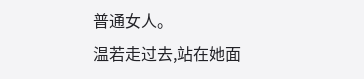普通女人。
温若走过去,站在她面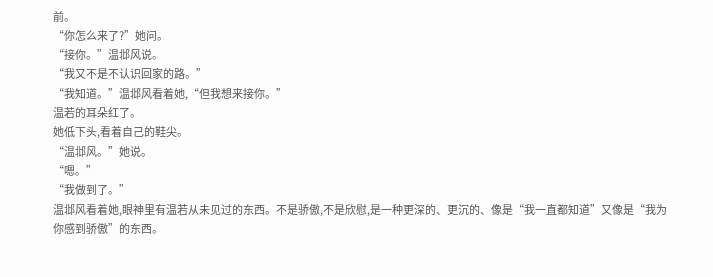前。
“你怎么来了?”她问。
“接你。”温邶风说。
“我又不是不认识回家的路。”
“我知道。”温邶风看着她,“但我想来接你。”
温若的耳朵红了。
她低下头,看着自己的鞋尖。
“温邶风。”她说。
“嗯。”
“我做到了。”
温邶风看着她,眼神里有温若从未见过的东西。不是骄傲,不是欣慰,是一种更深的、更沉的、像是“我一直都知道”又像是“我为你感到骄傲”的东西。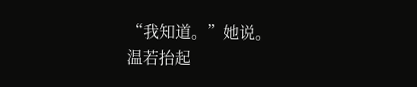“我知道。”她说。
温若抬起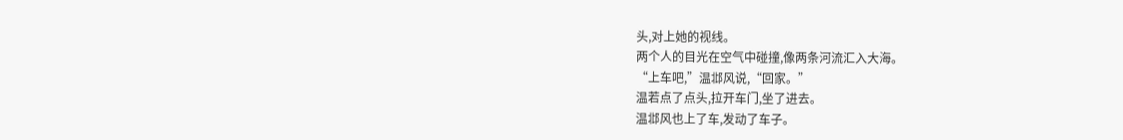头,对上她的视线。
两个人的目光在空气中碰撞,像两条河流汇入大海。
“上车吧,”温邶风说,“回家。”
温若点了点头,拉开车门,坐了进去。
温邶风也上了车,发动了车子。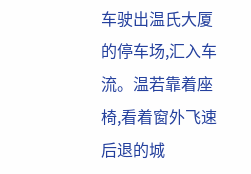车驶出温氏大厦的停车场,汇入车流。温若靠着座椅,看着窗外飞速后退的城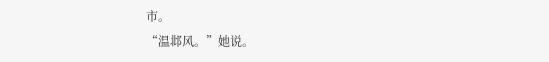市。
“温邶风。”她说。